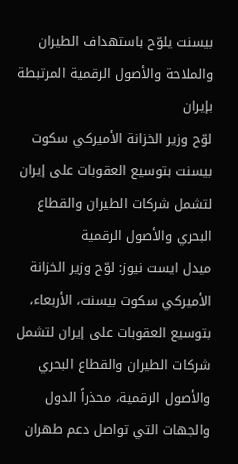بيسنت يلوّح باستهداف الطيران والملاحة والأصول الرقمية المرتبطة بإيران
لوّح وزير الخزانة الأميركي سكوت بيسنت بتوسيع العقوبات على إيران لتشمل شركات الطيران والقطاع البحري والأصول الرقمية
ميدل ايست نيوز: لوّح وزير الخزانة الأميركي سكوت بيسنت، الأربعاء، بتوسيع العقوبات على إيران لتشمل شركات الطيران والقطاع البحري والأصول الرقمية، محذراً الدول والجهات التي تواصل دعم طهران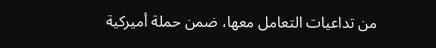من تداعيات التعامل معها، ضمن حملة أميركية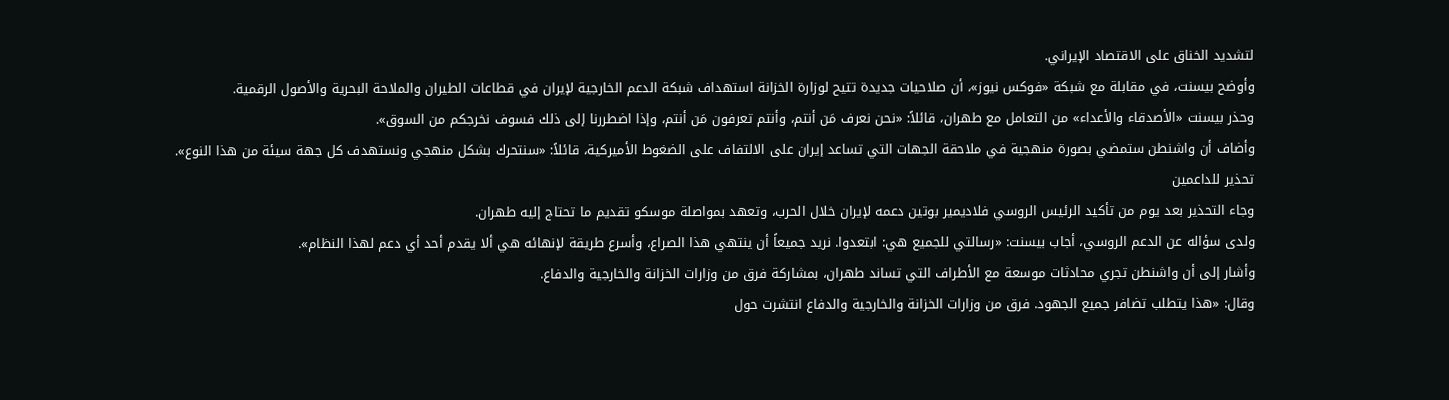لتشديد الخناق على الاقتصاد الإيراني.
وأوضح بيسنت، في مقابلة مع شبكة «فوكس نيوز»، أن صلاحيات جديدة تتيح لوزارة الخزانة استهداف شبكة الدعم الخارجية لإيران في قطاعات الطيران والملاحة البحرية والأصول الرقمية.
وحذر بيسنت «الأصدقاء والأعداء» من التعامل مع طهران، قائلاً: «نحن نعرف مَن أنتم، وأنتم تعرفون مَن أنتم، وإذا اضطررنا إلى ذلك فسوف نخرجكم من السوق».
وأضاف أن واشنطن ستمضي بصورة منهجية في ملاحقة الجهات التي تساعد إيران على الالتفاف على الضغوط الأميركية، قائلاً: «سنتحرك بشكل منهجي ونستهدف كل جهة سيئة من هذا النوع».
تحذير للداعمين
وجاء التحذير بعد يوم من تأكيد الرئيس الروسي فلاديمير بوتين دعمه لإيران خلال الحرب، وتعهد بمواصلة موسكو تقديم ما تحتاج إليه طهران.
ولدى سؤاله عن الدعم الروسي، أجاب بيسنت: «رسالتي للجميع هي: ابتعدوا. نريد جميعاً أن ينتهي هذا الصراع، وأسرع طريقة لإنهائه هي ألا يقدم أحد أي دعم لهذا النظام».
وأشار إلى أن واشنطن تجري محادثات موسعة مع الأطراف التي تساند طهران، بمشاركة فرق من وزارات الخزانة والخارجية والدفاع.
وقال: «هذا يتطلب تضافر جميع الجهود. فرق من وزارات الخزانة والخارجية والدفاع انتشرت حول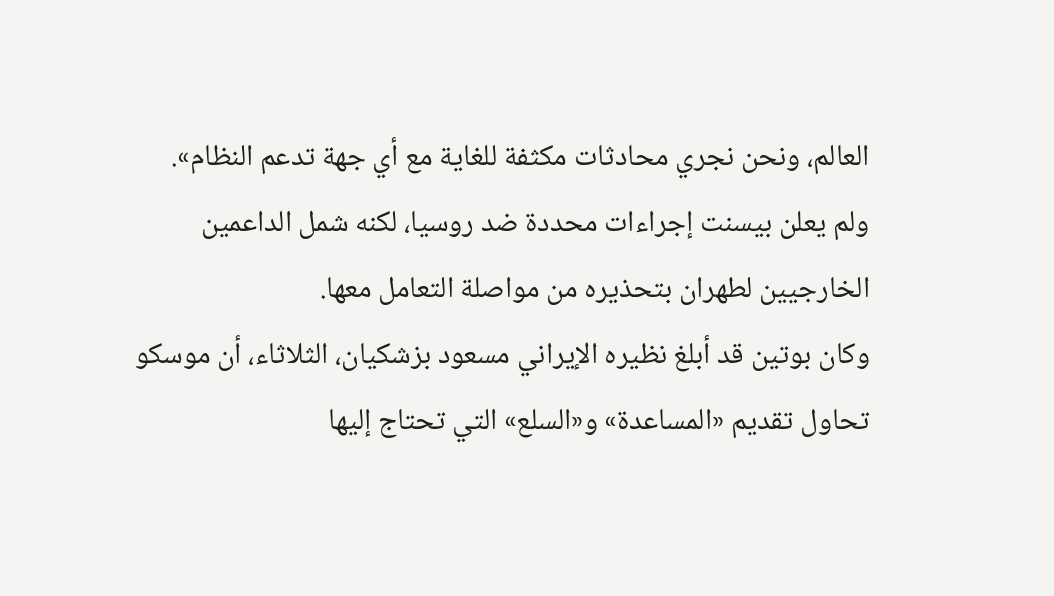العالم، ونحن نجري محادثات مكثفة للغاية مع أي جهة تدعم النظام».
ولم يعلن بيسنت إجراءات محددة ضد روسيا، لكنه شمل الداعمين الخارجيين لطهران بتحذيره من مواصلة التعامل معها.
وكان بوتين قد أبلغ نظيره الإيراني مسعود بزشكيان، الثلاثاء، أن موسكو تحاول تقديم «المساعدة» و«السلع» التي تحتاج إليها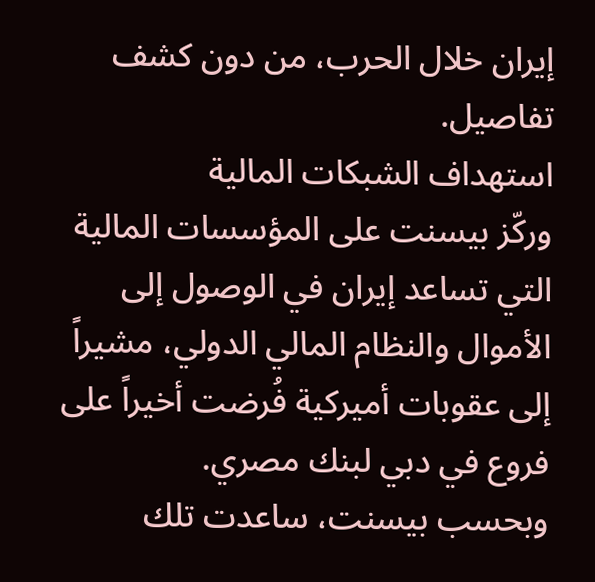إيران خلال الحرب، من دون كشف تفاصيل.
استهداف الشبكات المالية
وركّز بيسنت على المؤسسات المالية التي تساعد إيران في الوصول إلى الأموال والنظام المالي الدولي، مشيراً إلى عقوبات أميركية فُرضت أخيراً على فروع في دبي لبنك مصري.
وبحسب بيسنت، ساعدت تلك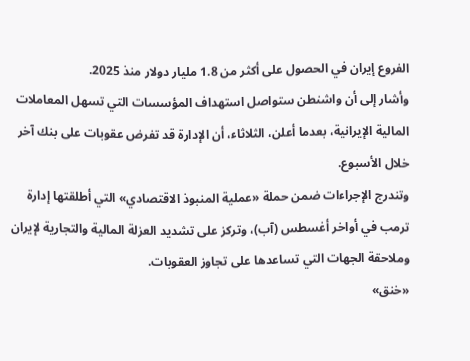الفروع إيران في الحصول على أكثر من 1.8 مليار دولار منذ 2025.
وأشار إلى أن واشنطن ستواصل استهداف المؤسسات التي تسهل المعاملات المالية الإيرانية، بعدما أعلن، الثلاثاء، أن الإدارة قد تفرض عقوبات على بنك آخر خلال الأسبوع.
وتندرج الإجراءات ضمن حملة «عملية المنبوذ الاقتصادي» التي أطلقتها إدارة ترمب في أواخر أغسطس (آب)، وتركز على تشديد العزلة المالية والتجارية لإيران وملاحقة الجهات التي تساعدها على تجاوز العقوبات.
«خنق»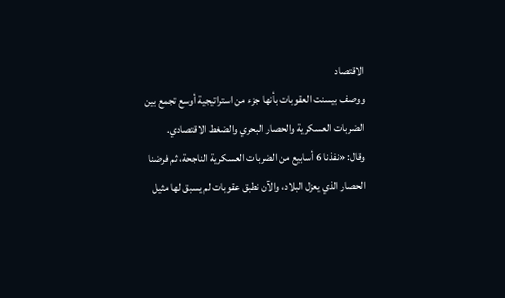الاقتصاد
ووصف بيسنت العقوبات بأنها جزء من استراتيجية أوسع تجمع بين الضربات العسكرية والحصار البحري والضغط الاقتصادي.
وقال: «نفذنا 6 أسابيع من الضربات العسكرية الناجحة، ثم فرضنا الحصار الذي يعزل البلاد، والآن نطبق عقوبات لم يسبق لها مثيل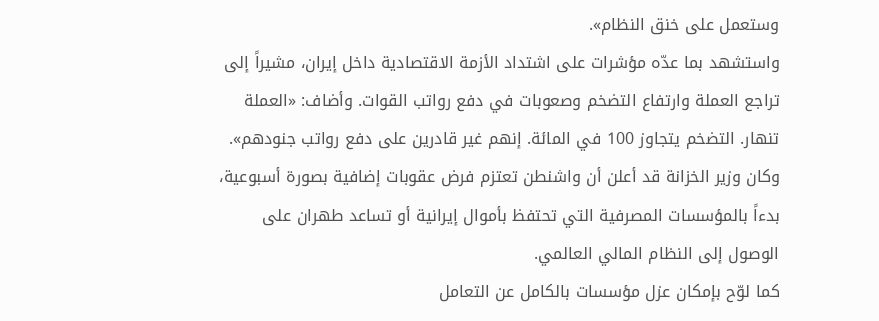وستعمل على خنق النظام».
واستشهد بما عدّه مؤشرات على اشتداد الأزمة الاقتصادية داخل إيران، مشيراً إلى تراجع العملة وارتفاع التضخم وصعوبات في دفع رواتب القوات. وأضاف: «العملة تنهار. التضخم يتجاوز 100 في المائة. إنهم غير قادرين على دفع رواتب جنودهم».
وكان وزير الخزانة قد أعلن أن واشنطن تعتزم فرض عقوبات إضافية بصورة أسبوعية، بدءاً بالمؤسسات المصرفية التي تحتفظ بأموال إيرانية أو تساعد طهران على الوصول إلى النظام المالي العالمي.
كما لوّح بإمكان عزل مؤسسات بالكامل عن التعامل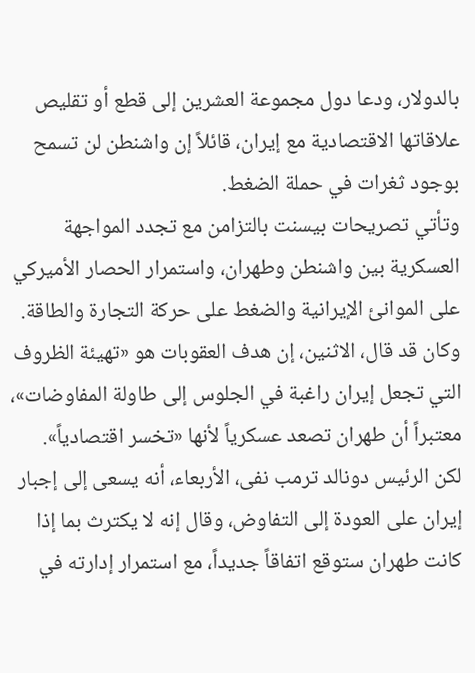بالدولار، ودعا دول مجموعة العشرين إلى قطع أو تقليص علاقاتها الاقتصادية مع إيران، قائلاً إن واشنطن لن تسمح بوجود ثغرات في حملة الضغط.
وتأتي تصريحات بيسنت بالتزامن مع تجدد المواجهة العسكرية بين واشنطن وطهران، واستمرار الحصار الأميركي على الموانئ الإيرانية والضغط على حركة التجارة والطاقة.
وكان قد قال، الاثنين، إن هدف العقوبات هو «تهيئة الظروف التي تجعل إيران راغبة في الجلوس إلى طاولة المفاوضات»، معتبراً أن طهران تصعد عسكرياً لأنها «تخسر اقتصادياً».
لكن الرئيس دونالد ترمب نفى، الأربعاء، أنه يسعى إلى إجبار إيران على العودة إلى التفاوض، وقال إنه لا يكترث بما إذا كانت طهران ستوقع اتفاقاً جديداً، مع استمرار إدارته في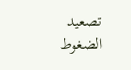تصعيد الضغوط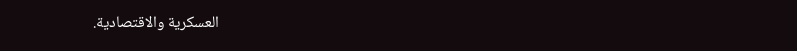العسكرية والاقتصادية.